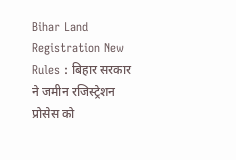Bihar Land Registration New Rules : बिहार सरकार ने जमीन रजिस्ट्रेशन प्रोसेस को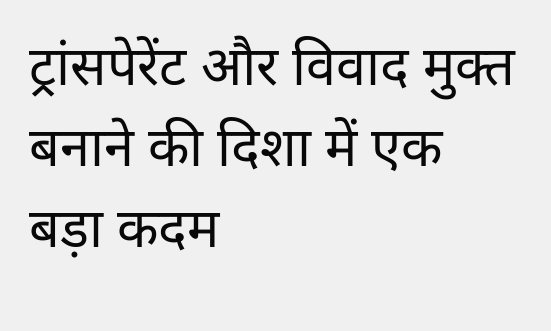ट्रांसपेरेंट और विवाद मुक्त बनाने की दिशा में एक बड़ा कदम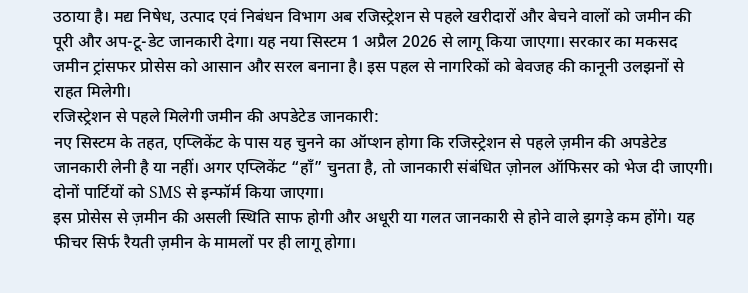उठाया है। मद्य निषेध, उत्पाद एवं निबंधन विभाग अब रजिस्ट्रेशन से पहले खरीदारों और बेचने वालों को जमीन की पूरी और अप-टू-डेट जानकारी देगा। यह नया सिस्टम 1 अप्रैल 2026 से लागू किया जाएगा। सरकार का मकसद जमीन ट्रांसफर प्रोसेस को आसान और सरल बनाना है। इस पहल से नागरिकों को बेवजह की कानूनी उलझनों से राहत मिलेगी।
रजिस्ट्रेशन से पहले मिलेगी जमीन की अपडेटेड जानकारी:
नए सिस्टम के तहत, एप्लिकेंट के पास यह चुनने का ऑप्शन होगा कि रजिस्ट्रेशन से पहले ज़मीन की अपडेटेड जानकारी लेनी है या नहीं। अगर एप्लिकेंट “हाँ” चुनता है, तो जानकारी संबंधित ज़ोनल ऑफिसर को भेज दी जाएगी। दोनों पार्टियों को SMS से इन्फॉर्म किया जाएगा।
इस प्रोसेस से ज़मीन की असली स्थिति साफ होगी और अधूरी या गलत जानकारी से होने वाले झगड़े कम होंगे। यह फीचर सिर्फ रैयती ज़मीन के मामलों पर ही लागू होगा।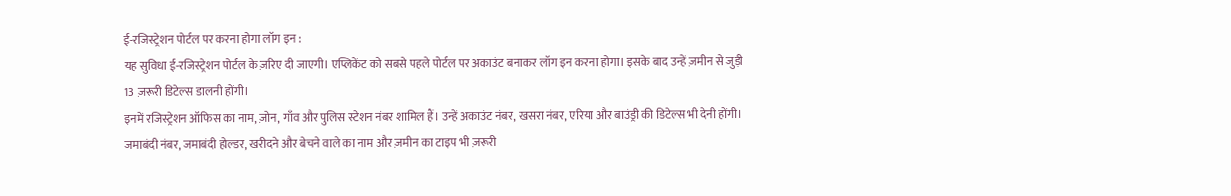ई-रजिस्ट्रेशन पोर्टल पर करना होगा लॉग इन :
यह सुविधा ई-रजिस्ट्रेशन पोर्टल के ज़रिए दी जाएगी। एप्लिकेंट को सबसे पहले पोर्टल पर अकाउंट बनाकर लॉग इन करना होगा। इसके बाद उन्हें ज़मीन से जुड़ी 13 ज़रूरी डिटेल्स डालनी होंगी।
इनमें रजिस्ट्रेशन ऑफिस का नाम, ज़ोन, गाँव और पुलिस स्टेशन नंबर शामिल हैं। उन्हें अकाउंट नंबर, खसरा नंबर, एरिया और बाउंड्री की डिटेल्स भी देनी होंगी। जमाबंदी नंबर, जमाबंदी होल्डर, खरीदने और बेचने वाले का नाम और ज़मीन का टाइप भी ज़रूरी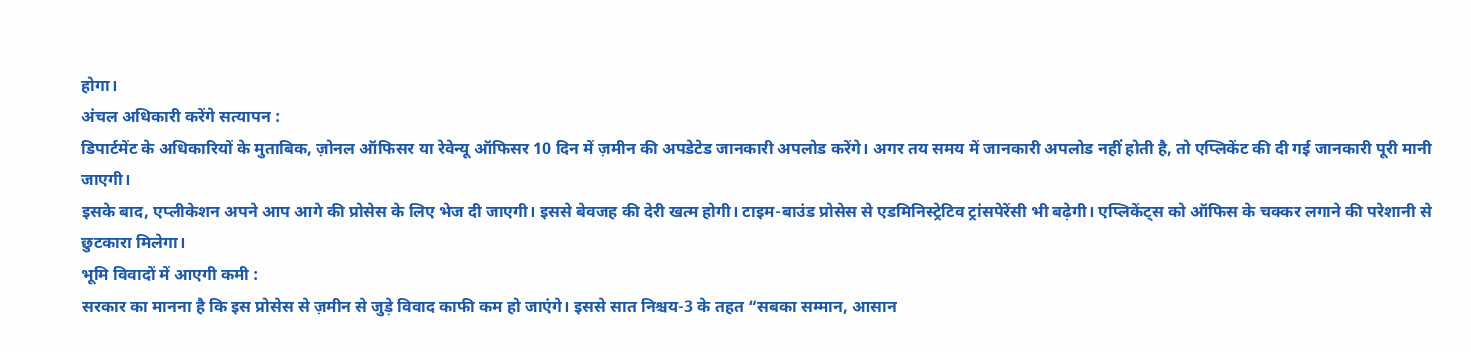होगा।
अंचल अधिकारी करेंगे सत्यापन :
डिपार्टमेंट के अधिकारियों के मुताबिक, ज़ोनल ऑफिसर या रेवेन्यू ऑफिसर 10 दिन में ज़मीन की अपडेटेड जानकारी अपलोड करेंगे। अगर तय समय में जानकारी अपलोड नहीं होती है, तो एप्लिकेंट की दी गई जानकारी पूरी मानी जाएगी।
इसके बाद, एप्लीकेशन अपने आप आगे की प्रोसेस के लिए भेज दी जाएगी। इससे बेवजह की देरी खत्म होगी। टाइम-बाउंड प्रोसेस से एडमिनिस्ट्रेटिव ट्रांसपेरेंसी भी बढ़ेगी। एप्लिकेंट्स को ऑफिस के चक्कर लगाने की परेशानी से छुटकारा मिलेगा।
भूमि विवादों में आएगी कमी :
सरकार का मानना है कि इस प्रोसेस से ज़मीन से जुड़े विवाद काफी कम हो जाएंगे। इससे सात निश्चय-3 के तहत “सबका सम्मान, आसान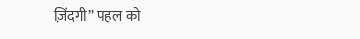ज़िंदगी” पहल को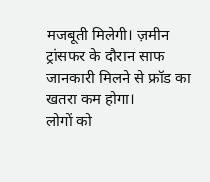मजबूती मिलेगी। ज़मीन ट्रांसफर के दौरान साफ जानकारी मिलने से फ्रॉड का खतरा कम होगा।
लोगों को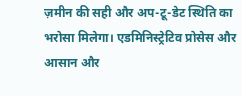ज़मीन की सही और अप-टू-डेट स्थिति का भरोसा मिलेगा। एडमिनिस्ट्रेटिव प्रोसेस और आसान और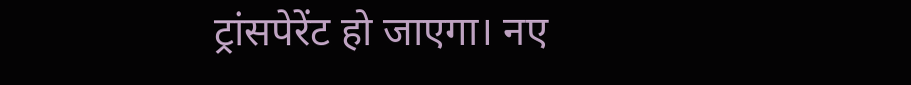ट्रांसपेरेंट हो जाएगा। नए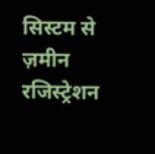सिस्टम से ज़मीन रजिस्ट्रेशन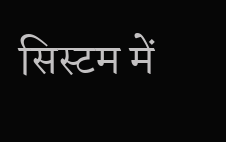सिस्टम में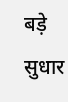बड़े सुधार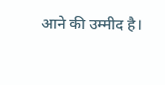आने की उम्मीद है।